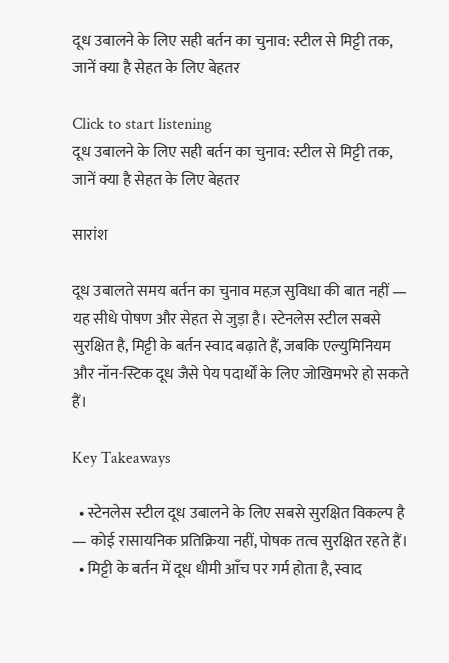दूध उबालने के लिए सही बर्तन का चुनाव: स्टील से मिट्टी तक, जानें क्या है सेहत के लिए बेहतर

Click to start listening
दूध उबालने के लिए सही बर्तन का चुनाव: स्टील से मिट्टी तक, जानें क्या है सेहत के लिए बेहतर

सारांश

दूध उबालते समय बर्तन का चुनाव महज़ सुविधा की बात नहीं — यह सीधे पोषण और सेहत से जुड़ा है। स्टेनलेस स्टील सबसे सुरक्षित है, मिट्टी के बर्तन स्वाद बढ़ाते हैं, जबकि एल्युमिनियम और नॉन-स्टिक दूध जैसे पेय पदार्थों के लिए जोखिमभरे हो सकते हैं।

Key Takeaways

  • स्टेनलेस स्टील दूध उबालने के लिए सबसे सुरक्षित विकल्प है — कोई रासायनिक प्रतिक्रिया नहीं, पोषक तत्व सुरक्षित रहते हैं।
  • मिट्टी के बर्तन में दूध धीमी आँच पर गर्म होता है, स्वाद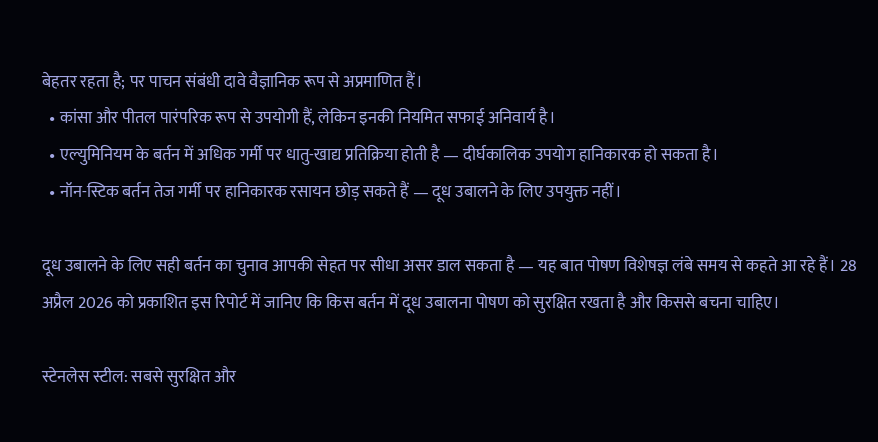बेहतर रहता है; पर पाचन संबंधी दावे वैज्ञानिक रूप से अप्रमाणित हैं।
  • कांसा और पीतल पारंपरिक रूप से उपयोगी हैं, लेकिन इनकी नियमित सफाई अनिवार्य है।
  • एल्युमिनियम के बर्तन में अधिक गर्मी पर धातु-खाद्य प्रतिक्रिया होती है — दीर्घकालिक उपयोग हानिकारक हो सकता है।
  • नॉन-स्टिक बर्तन तेज गर्मी पर हानिकारक रसायन छोड़ सकते हैं — दूध उबालने के लिए उपयुक्त नहीं।

दूध उबालने के लिए सही बर्तन का चुनाव आपकी सेहत पर सीधा असर डाल सकता है — यह बात पोषण विशेषज्ञ लंबे समय से कहते आ रहे हैं। 28 अप्रैल 2026 को प्रकाशित इस रिपोर्ट में जानिए कि किस बर्तन में दूध उबालना पोषण को सुरक्षित रखता है और किससे बचना चाहिए।

स्टेनलेस स्टील: सबसे सुरक्षित और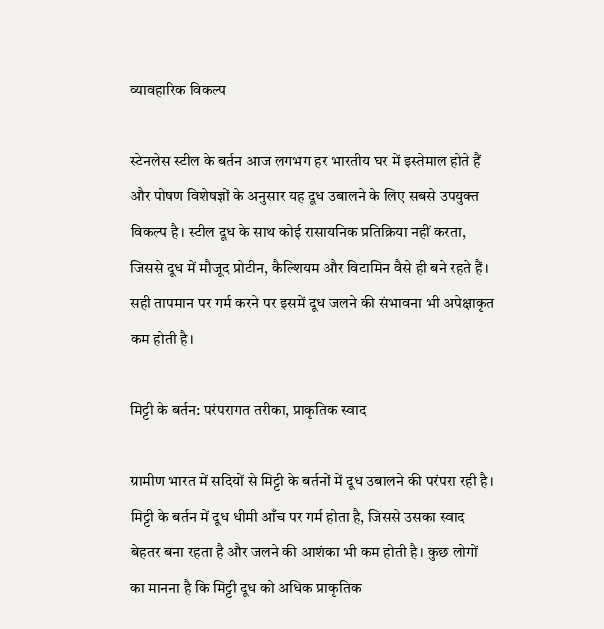व्यावहारिक विकल्प

स्टेनलेस स्टील के बर्तन आज लगभग हर भारतीय घर में इस्तेमाल होते हैं और पोषण विशेषज्ञों के अनुसार यह दूध उबालने के लिए सबसे उपयुक्त विकल्प है। स्टील दूध के साथ कोई रासायनिक प्रतिक्रिया नहीं करता, जिससे दूध में मौजूद प्रोटीन, कैल्शियम और विटामिन वैसे ही बने रहते हैं। सही तापमान पर गर्म करने पर इसमें दूध जलने की संभावना भी अपेक्षाकृत कम होती है।

मिट्टी के बर्तन: परंपरागत तरीका, प्राकृतिक स्वाद

ग्रामीण भारत में सदियों से मिट्टी के बर्तनों में दूध उबालने की परंपरा रही है। मिट्टी के बर्तन में दूध धीमी आँच पर गर्म होता है, जिससे उसका स्वाद बेहतर बना रहता है और जलने की आशंका भी कम होती है। कुछ लोगों का मानना है कि मिट्टी दूध को अधिक प्राकृतिक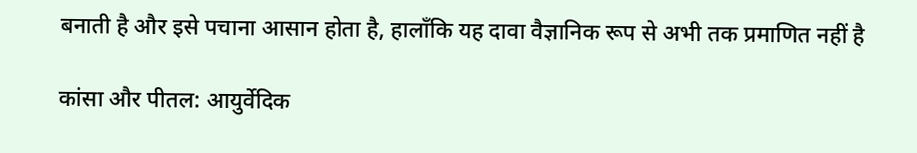बनाती है और इसे पचाना आसान होता है, हालाँकि यह दावा वैज्ञानिक रूप से अभी तक प्रमाणित नहीं है

कांसा और पीतल: आयुर्वेदिक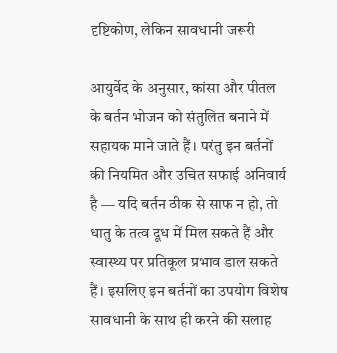दृष्टिकोण, लेकिन सावधानी जरूरी

आयुर्वेद के अनुसार, कांसा और पीतल के बर्तन भोजन को संतुलित बनाने में सहायक माने जाते हैं। परंतु इन बर्तनों की नियमित और उचित सफाई अनिवार्य है — यदि बर्तन ठीक से साफ न हो, तो धातु के तत्व दूध में मिल सकते हैं और स्वास्थ्य पर प्रतिकूल प्रभाव डाल सकते हैं। इसलिए इन बर्तनों का उपयोग विशेष सावधानी के साथ ही करने की सलाह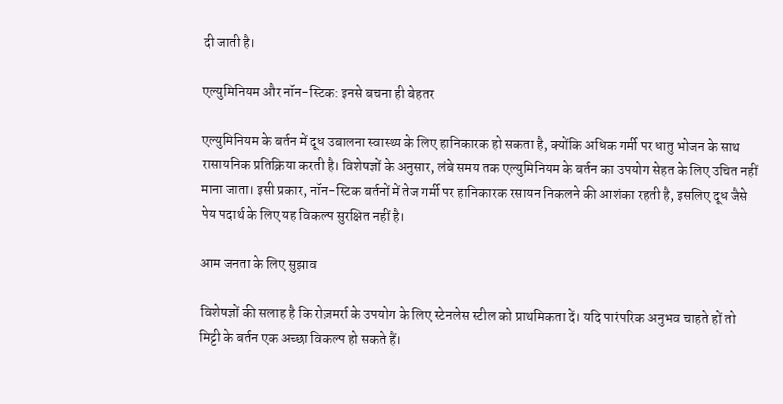दी जाती है।

एल्युमिनियम और नॉन-स्टिक: इनसे बचना ही बेहतर

एल्युमिनियम के बर्तन में दूध उबालना स्वास्थ्य के लिए हानिकारक हो सकता है, क्योंकि अधिक गर्मी पर धातु भोजन के साथ रासायनिक प्रतिक्रिया करती है। विशेषज्ञों के अनुसार, लंबे समय तक एल्युमिनियम के बर्तन का उपयोग सेहत के लिए उचित नहीं माना जाता। इसी प्रकार, नॉन-स्टिक बर्तनों में तेज गर्मी पर हानिकारक रसायन निकलने की आशंका रहती है, इसलिए दूध जैसे पेय पदार्थ के लिए यह विकल्प सुरक्षित नहीं है।

आम जनता के लिए सुझाव

विशेषज्ञों की सलाह है कि रोज़मर्रा के उपयोग के लिए स्टेनलेस स्टील को प्राथमिकता दें। यदि पारंपरिक अनुभव चाहते हों तो मिट्टी के बर्तन एक अच्छा विकल्प हो सकते हैं।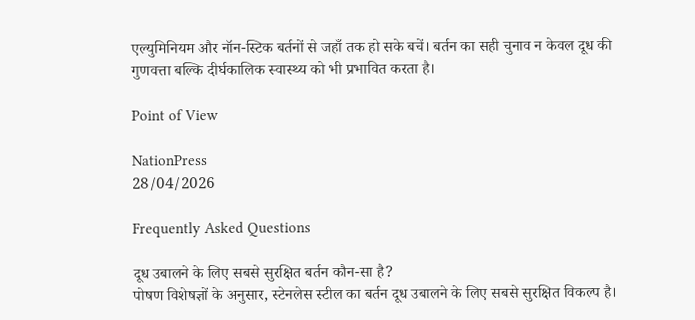एल्युमिनियम और नॉन-स्टिक बर्तनों से जहाँ तक हो सके बचें। बर्तन का सही चुनाव न केवल दूध की गुणवत्ता बल्कि दीर्घकालिक स्वास्थ्य को भी प्रभावित करता है।

Point of View

NationPress
28/04/2026

Frequently Asked Questions

दूध उबालने के लिए सबसे सुरक्षित बर्तन कौन-सा है?
पोषण विशेषज्ञों के अनुसार, स्टेनलेस स्टील का बर्तन दूध उबालने के लिए सबसे सुरक्षित विकल्प है।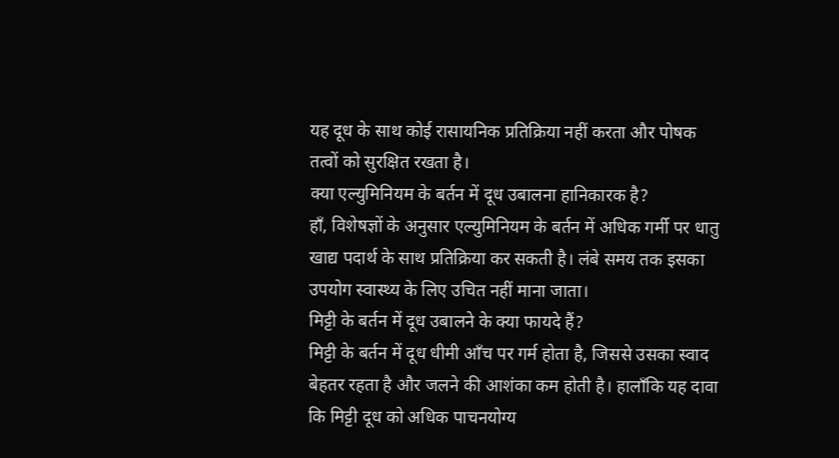यह दूध के साथ कोई रासायनिक प्रतिक्रिया नहीं करता और पोषक तत्वों को सुरक्षित रखता है।
क्या एल्युमिनियम के बर्तन में दूध उबालना हानिकारक है?
हाँ, विशेषज्ञों के अनुसार एल्युमिनियम के बर्तन में अधिक गर्मी पर धातु खाद्य पदार्थ के साथ प्रतिक्रिया कर सकती है। लंबे समय तक इसका उपयोग स्वास्थ्य के लिए उचित नहीं माना जाता।
मिट्टी के बर्तन में दूध उबालने के क्या फायदे हैं?
मिट्टी के बर्तन में दूध धीमी आँच पर गर्म होता है, जिससे उसका स्वाद बेहतर रहता है और जलने की आशंका कम होती है। हालाँकि यह दावा कि मिट्टी दूध को अधिक पाचनयोग्य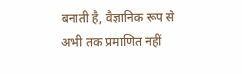बनाती है, वैज्ञानिक रूप से अभी तक प्रमाणित नहीं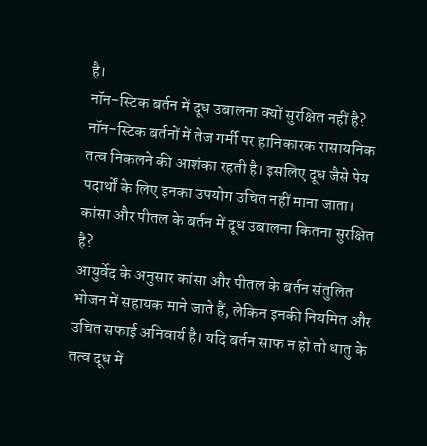है।
नॉन-स्टिक बर्तन में दूध उबालना क्यों सुरक्षित नहीं है?
नॉन-स्टिक बर्तनों में तेज गर्मी पर हानिकारक रासायनिक तत्व निकलने की आशंका रहती है। इसलिए दूध जैसे पेय पदार्थों के लिए इनका उपयोग उचित नहीं माना जाता।
कांसा और पीतल के बर्तन में दूध उबालना कितना सुरक्षित है?
आयुर्वेद के अनुसार कांसा और पीतल के बर्तन संतुलित भोजन में सहायक माने जाते हैं, लेकिन इनकी नियमित और उचित सफाई अनिवार्य है। यदि बर्तन साफ न हो तो धातु के तत्व दूध में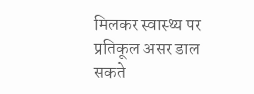मिलकर स्वास्थ्य पर प्रतिकूल असर डाल सकते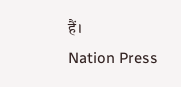हैं।
Nation Press